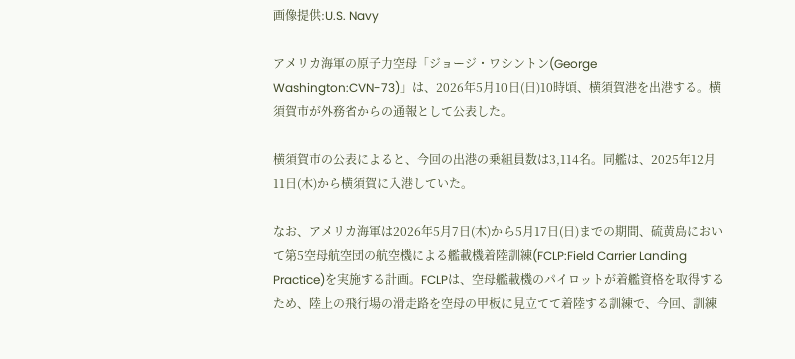画像提供:U.S. Navy

アメリカ海軍の原子力空母「ジョージ・ワシントン(George Washington:CVN-73)」は、2026年5月10日(日)10時頃、横須賀港を出港する。横須賀市が外務省からの通報として公表した。

横須賀市の公表によると、今回の出港の乗組員数は3,114名。同艦は、2025年12月11日(木)から横須賀に入港していた。

なお、アメリカ海軍は2026年5月7日(木)から5月17日(日)までの期間、硫黄島において第5空母航空団の航空機による艦載機着陸訓練(FCLP:Field Carrier Landing Practice)を実施する計画。FCLPは、空母艦載機のパイロットが着艦資格を取得するため、陸上の飛行場の滑走路を空母の甲板に見立てて着陸する訓練で、今回、訓練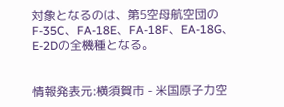対象となるのは、第5空母航空団のF-35C、FA-18E、FA-18F、EA-18G、E-2Dの全機種となる。


情報発表元:横須賀市 - 米国原子力空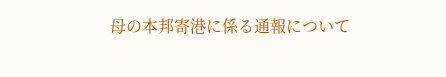母の本邦寄港に係る通報について